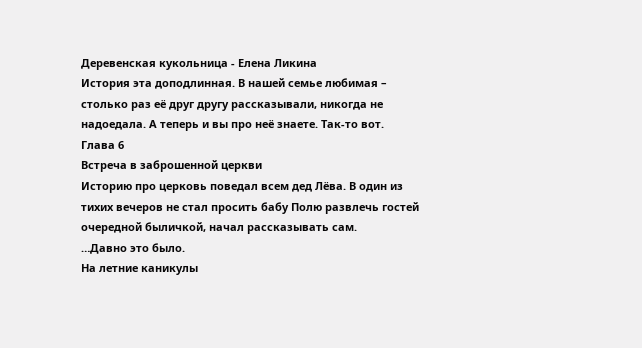Деревенская кукольница - Елена Ликина
История эта доподлинная. В нашей семье любимая – столько раз её друг другу рассказывали, никогда не надоедала. А теперь и вы про неё знаете. Так-то вот.
Глава 6
Встреча в заброшенной церкви
Историю про церковь поведал всем дед Лёва. В один из тихих вечеров не стал просить бабу Полю развлечь гостей очередной быличкой, начал рассказывать сам.
…Давно это было.
На летние каникулы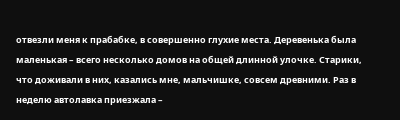отвезли меня к прабабке, в совершенно глухие места. Деревенька была маленькая – всего несколько домов на общей длинной улочке. Старики, что доживали в них, казались мне, мальчишке, совсем древними. Раз в неделю автолавка приезжала –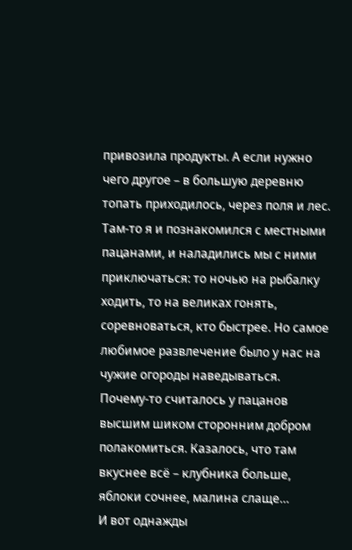привозила продукты. А если нужно чего другое – в большую деревню топать приходилось, через поля и лес. Там-то я и познакомился с местными пацанами, и наладились мы с ними приключаться: то ночью на рыбалку ходить, то на великах гонять, соревноваться, кто быстрее. Но самое любимое развлечение было у нас на чужие огороды наведываться. Почему-то считалось у пацанов высшим шиком сторонним добром полакомиться. Казалось, что там вкуснее всё – клубника больше, яблоки сочнее, малина слаще…
И вот однажды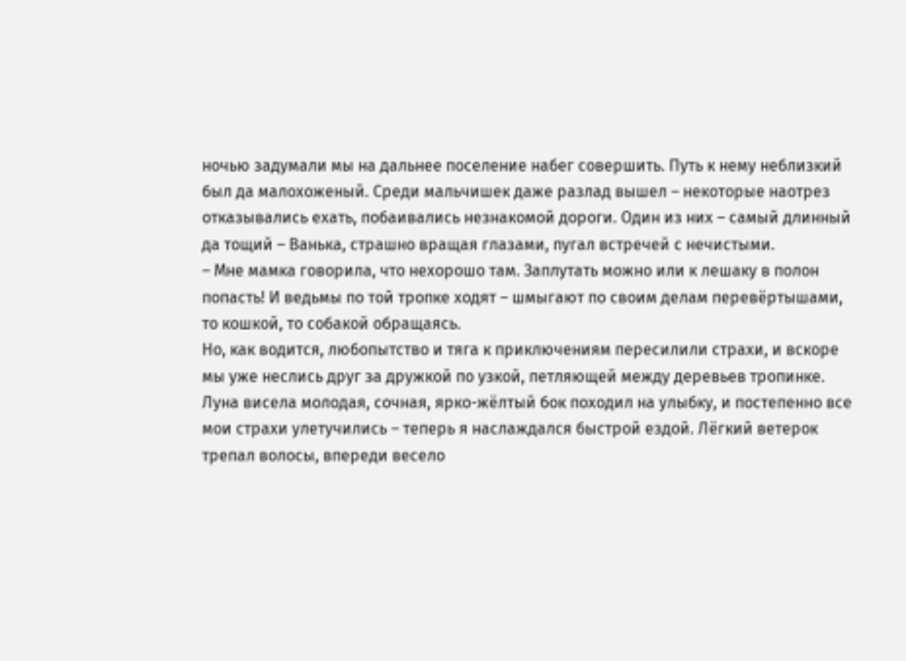ночью задумали мы на дальнее поселение набег совершить. Путь к нему неблизкий был да малохоженый. Среди мальчишек даже разлад вышел – некоторые наотрез отказывались ехать, побаивались незнакомой дороги. Один из них – самый длинный да тощий – Ванька, страшно вращая глазами, пугал встречей с нечистыми.
– Мне мамка говорила, что нехорошо там. Заплутать можно или к лешаку в полон попасть! И ведьмы по той тропке ходят – шмыгают по своим делам перевёртышами, то кошкой, то собакой обращаясь.
Но, как водится, любопытство и тяга к приключениям пересилили страхи, и вскоре мы уже неслись друг за дружкой по узкой, петляющей между деревьев тропинке.
Луна висела молодая, сочная, ярко-жёлтый бок походил на улыбку, и постепенно все мои страхи улетучились – теперь я наслаждался быстрой ездой. Лёгкий ветерок трепал волосы, впереди весело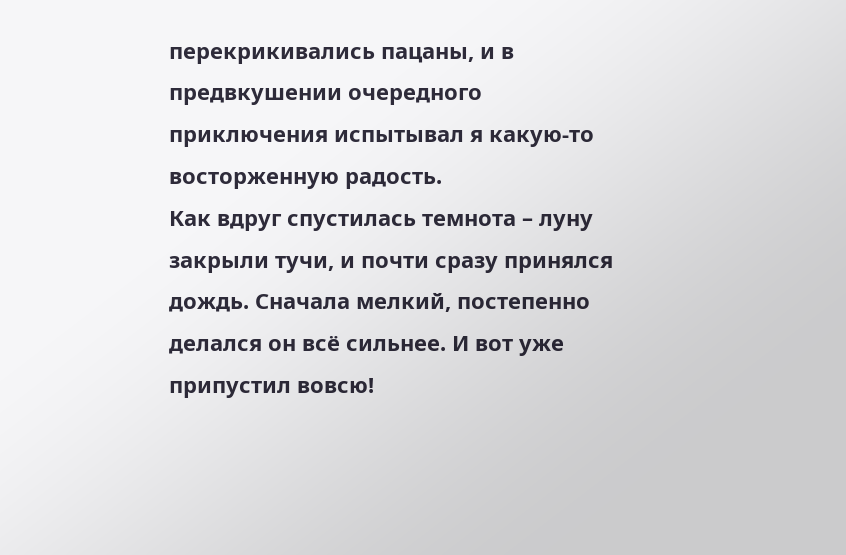перекрикивались пацаны, и в предвкушении очередного приключения испытывал я какую-то восторженную радость.
Как вдруг спустилась темнота – луну закрыли тучи, и почти сразу принялся дождь. Сначала мелкий, постепенно делался он всё сильнее. И вот уже припустил вовсю!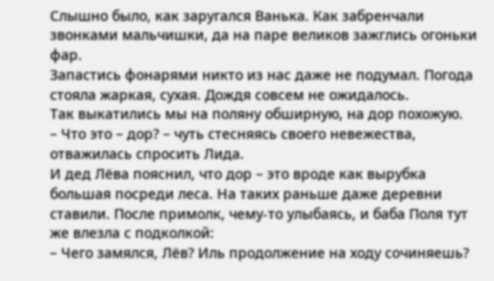Слышно было, как заругался Ванька. Как забренчали звонками мальчишки, да на паре великов зажглись огоньки фар.
Запастись фонарями никто из нас даже не подумал. Погода стояла жаркая, сухая. Дождя совсем не ожидалось.
Так выкатились мы на поляну обширную, на дор похожую.
– Что это – дор? – чуть стесняясь своего невежества, отважилась спросить Лида.
И дед Лёва пояснил, что дор – это вроде как вырубка большая посреди леса. На таких раньше даже деревни ставили. После примолк, чему-то улыбаясь, и баба Поля тут же влезла с подколкой:
– Чего замялся, Лёв? Иль продолжение на ходу сочиняешь?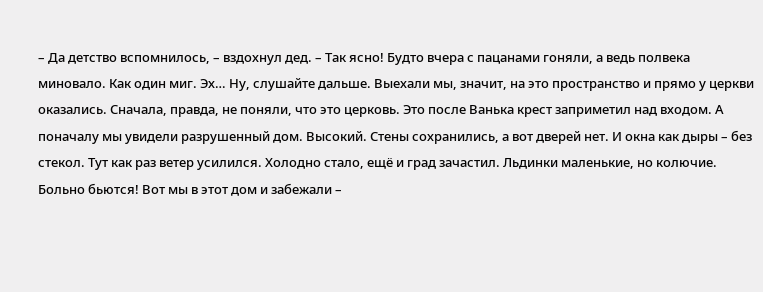– Да детство вспомнилось, – вздохнул дед. – Так ясно! Будто вчера с пацанами гоняли, а ведь полвека миновало. Как один миг. Эх… Ну, слушайте дальше. Выехали мы, значит, на это пространство и прямо у церкви оказались. Сначала, правда, не поняли, что это церковь. Это после Ванька крест заприметил над входом. А поначалу мы увидели разрушенный дом. Высокий. Стены сохранились, а вот дверей нет. И окна как дыры – без стекол. Тут как раз ветер усилился. Холодно стало, ещё и град зачастил. Льдинки маленькие, но колючие. Больно бьются! Вот мы в этот дом и забежали –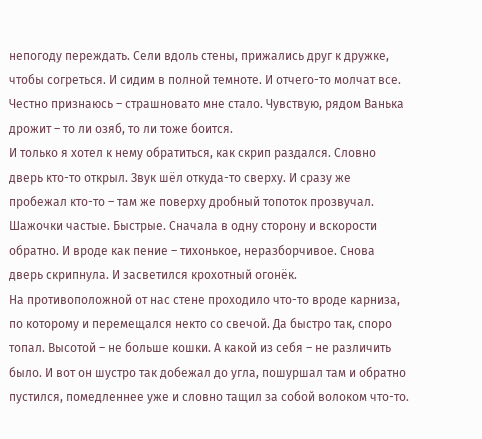непогоду переждать. Сели вдоль стены, прижались друг к дружке, чтобы согреться. И сидим в полной темноте. И отчего-то молчат все.
Честно признаюсь – страшновато мне стало. Чувствую, рядом Ванька дрожит – то ли озяб, то ли тоже боится.
И только я хотел к нему обратиться, как скрип раздался. Словно дверь кто-то открыл. Звук шёл откуда-то сверху. И сразу же пробежал кто-то – там же поверху дробный топоток прозвучал. Шажочки частые. Быстрые. Сначала в одну сторону и вскорости обратно. И вроде как пение – тихонькое, неразборчивое. Снова дверь скрипнула. И засветился крохотный огонёк.
На противоположной от нас стене проходило что-то вроде карниза, по которому и перемещался некто со свечой. Да быстро так, споро топал. Высотой – не больше кошки. А какой из себя – не различить было. И вот он шустро так добежал до угла, пошуршал там и обратно пустился, помедленнее уже и словно тащил за собой волоком что-то.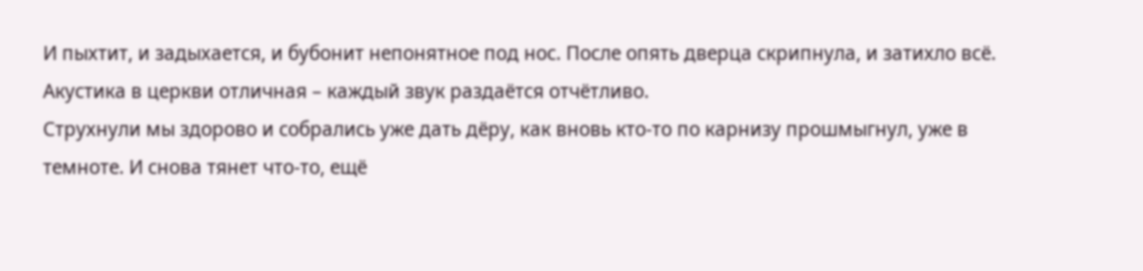И пыхтит, и задыхается, и бубонит непонятное под нос. После опять дверца скрипнула, и затихло всё. Акустика в церкви отличная – каждый звук раздаётся отчётливо.
Струхнули мы здорово и собрались уже дать дёру, как вновь кто-то по карнизу прошмыгнул, уже в темноте. И снова тянет что-то, ещё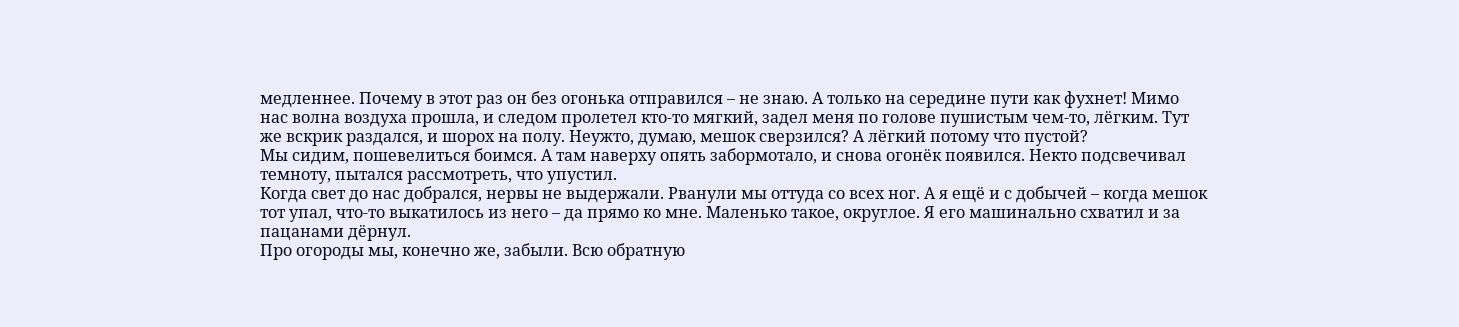медленнее. Почему в этот раз он без огонька отправился – не знаю. А только на середине пути как фухнет! Мимо нас волна воздуха прошла, и следом пролетел кто-то мягкий, задел меня по голове пушистым чем-то, лёгким. Тут же вскрик раздался, и шорох на полу. Неужто, думаю, мешок сверзился? А лёгкий потому что пустой?
Мы сидим, пошевелиться боимся. А там наверху опять забормотало, и снова огонёк появился. Некто подсвечивал темноту, пытался рассмотреть, что упустил.
Когда свет до нас добрался, нервы не выдержали. Рванули мы оттуда со всех ног. А я ещё и с добычей – когда мешок тот упал, что-то выкатилось из него – да прямо ко мне. Маленько такое, округлое. Я его машинально схватил и за пацанами дёрнул.
Про огороды мы, конечно же, забыли. Всю обратную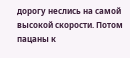дорогу неслись на самой высокой скорости. Потом пацаны к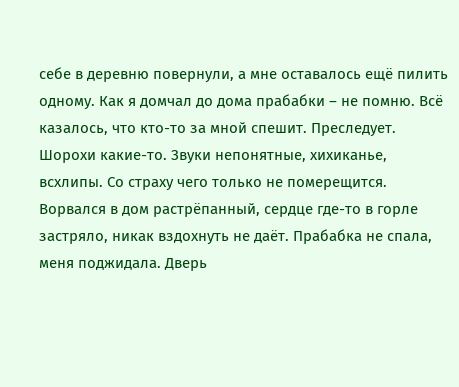себе в деревню повернули, а мне оставалось ещё пилить одному. Как я домчал до дома прабабки – не помню. Всё казалось, что кто-то за мной спешит. Преследует. Шорохи какие-то. Звуки непонятные, хихиканье, всхлипы. Со страху чего только не померещится.
Ворвался в дом растрёпанный, сердце где-то в горле застряло, никак вздохнуть не даёт. Прабабка не спала, меня поджидала. Дверь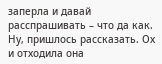заперла и давай расспрашивать – что да как. Ну, пришлось рассказать. Ох и отходила она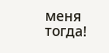меня тогда!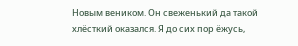Новым веником. Он свеженький да такой хлёсткий оказался. Я до сих пор ёжусь,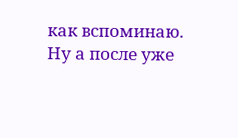как вспоминаю.
Ну а после уже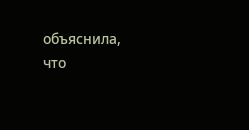объяснила, что